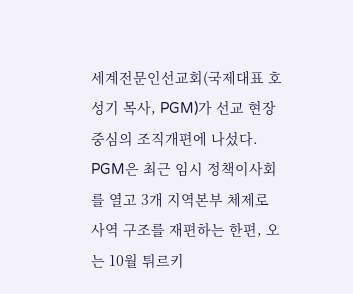세계전문인선교회(국제대표 호성기 목사, PGM)가 선교 현장 중심의 조직개편에 나섰다. PGM은 최근 임시 정책이사회를 열고 3개 지역본부 체제로 사역 구조를 재편하는 한편, 오는 10월 튀르키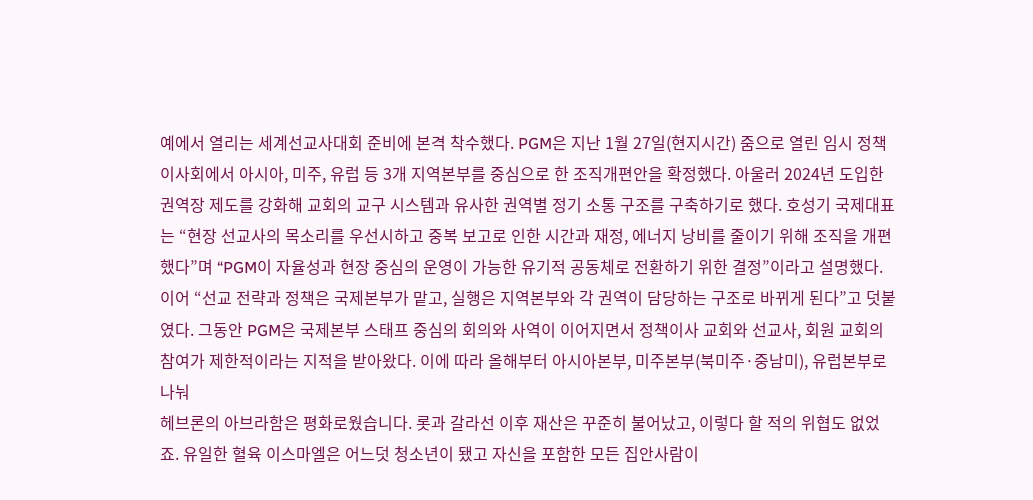예에서 열리는 세계선교사대회 준비에 본격 착수했다. PGM은 지난 1월 27일(현지시간) 줌으로 열린 임시 정책이사회에서 아시아, 미주, 유럽 등 3개 지역본부를 중심으로 한 조직개편안을 확정했다. 아울러 2024년 도입한 권역장 제도를 강화해 교회의 교구 시스템과 유사한 권역별 정기 소통 구조를 구축하기로 했다. 호성기 국제대표는 “현장 선교사의 목소리를 우선시하고 중복 보고로 인한 시간과 재정, 에너지 낭비를 줄이기 위해 조직을 개편했다”며 “PGM이 자율성과 현장 중심의 운영이 가능한 유기적 공동체로 전환하기 위한 결정”이라고 설명했다. 이어 “선교 전략과 정책은 국제본부가 맡고, 실행은 지역본부와 각 권역이 담당하는 구조로 바뀌게 된다”고 덧붙였다. 그동안 PGM은 국제본부 스태프 중심의 회의와 사역이 이어지면서 정책이사 교회와 선교사, 회원 교회의 참여가 제한적이라는 지적을 받아왔다. 이에 따라 올해부터 아시아본부, 미주본부(북미주·중남미), 유럽본부로 나눠
헤브론의 아브라함은 평화로웠습니다. 롯과 갈라선 이후 재산은 꾸준히 불어났고, 이렇다 할 적의 위협도 없었죠. 유일한 혈육 이스마엘은 어느덧 청소년이 됐고 자신을 포함한 모든 집안사람이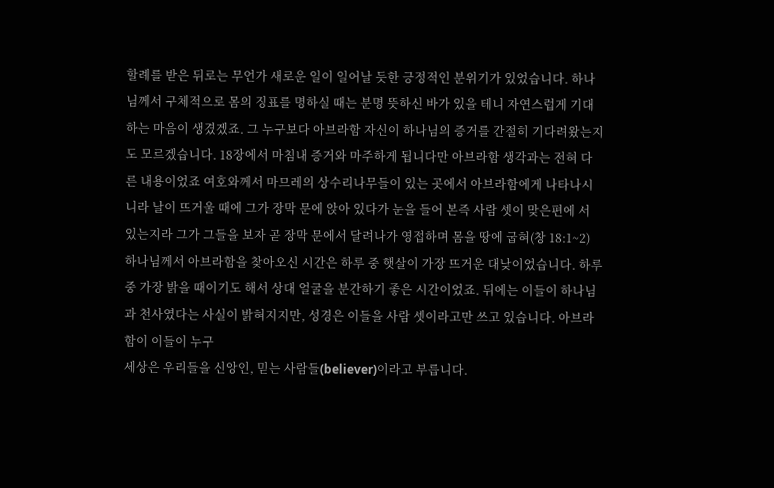할례를 받은 뒤로는 무언가 새로운 일이 일어날 듯한 긍정적인 분위기가 있었습니다. 하나님께서 구체적으로 몸의 징표를 명하실 때는 분명 뜻하신 바가 있을 테니 자연스럽게 기대하는 마음이 생겼겠죠. 그 누구보다 아브라함 자신이 하나님의 증거를 간절히 기다려왔는지도 모르겠습니다. 18장에서 마침내 증거와 마주하게 됩니다만 아브라함 생각과는 전혀 다른 내용이었죠 여호와께서 마므레의 상수리나무들이 있는 곳에서 아브라함에게 나타나시니라 날이 뜨거울 때에 그가 장막 문에 앉아 있다가 눈을 들어 본즉 사람 셋이 맞은편에 서 있는지라 그가 그들을 보자 곧 장막 문에서 달려나가 영접하며 몸을 땅에 굽혀(창 18:1~2) 하나님께서 아브라함을 찾아오신 시간은 하루 중 햇살이 가장 뜨거운 대낮이었습니다. 하루 중 가장 밝을 때이기도 해서 상대 얼굴을 분간하기 좋은 시간이었죠. 뒤에는 이들이 하나님과 천사였다는 사실이 밝혀지지만, 성경은 이들을 사람 셋이라고만 쓰고 있습니다. 아브라함이 이들이 누구
세상은 우리들을 신앙인, 믿는 사람들(believer)이라고 부릅니다.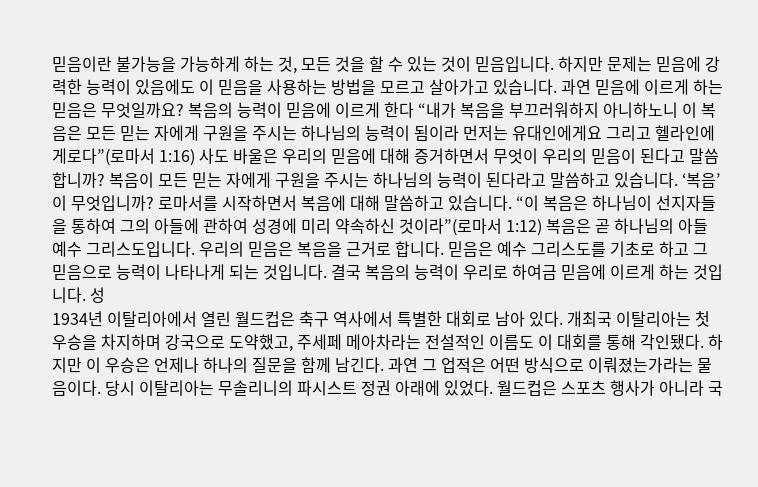믿음이란 불가능을 가능하게 하는 것, 모든 것을 할 수 있는 것이 믿음입니다. 하지만 문제는 믿음에 강력한 능력이 있음에도 이 믿음을 사용하는 방법을 모르고 살아가고 있습니다. 과연 믿음에 이르게 하는 믿음은 무엇일까요? 복음의 능력이 믿음에 이르게 한다 “내가 복음을 부끄러워하지 아니하노니 이 복음은 모든 믿는 자에게 구원을 주시는 하나님의 능력이 됨이라 먼저는 유대인에게요 그리고 헬라인에게로다”(로마서 1:16) 사도 바울은 우리의 믿음에 대해 증거하면서 무엇이 우리의 믿음이 된다고 말씀합니까? 복음이 모든 믿는 자에게 구원을 주시는 하나님의 능력이 된다라고 말씀하고 있습니다. ‘복음’이 무엇입니까? 로마서를 시작하면서 복음에 대해 말씀하고 있습니다. “이 복음은 하나님이 선지자들을 통하여 그의 아들에 관하여 성경에 미리 약속하신 것이라”(로마서 1:12) 복음은 곧 하나님의 아들 예수 그리스도입니다. 우리의 믿음은 복음을 근거로 합니다. 믿음은 예수 그리스도를 기초로 하고 그 믿음으로 능력이 나타나게 되는 것입니다. 결국 복음의 능력이 우리로 하여금 믿음에 이르게 하는 것입니다. 성
1934년 이탈리아에서 열린 월드컵은 축구 역사에서 특별한 대회로 남아 있다. 개최국 이탈리아는 첫 우승을 차지하며 강국으로 도약했고, 주세페 메아차라는 전설적인 이름도 이 대회를 통해 각인됐다. 하지만 이 우승은 언제나 하나의 질문을 함께 남긴다. 과연 그 업적은 어떤 방식으로 이뤄졌는가라는 물음이다. 당시 이탈리아는 무솔리니의 파시스트 정권 아래에 있었다. 월드컵은 스포츠 행사가 아니라 국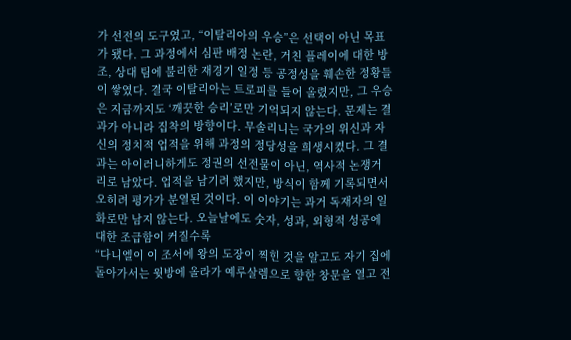가 선전의 도구였고, “이탈리아의 우승”은 선택이 아닌 목표가 됐다. 그 과정에서 심판 배정 논란, 거친 플레이에 대한 방조, 상대 팀에 불리한 재경기 일정 등 공정성을 훼손한 정황들이 쌓였다. 결국 이탈리아는 트로피를 들어 올렸지만, 그 우승은 지금까지도 ‘깨끗한 승리’로만 기억되지 않는다. 문제는 결과가 아니라 집착의 방향이다. 무솔리니는 국가의 위신과 자신의 정치적 업적을 위해 과정의 정당성을 희생시켰다. 그 결과는 아이러니하게도 정권의 선전물이 아닌, 역사적 논쟁거리로 남았다. 업적을 남기려 했지만, 방식이 함께 기록되면서 오히려 평가가 분열된 것이다. 이 이야기는 과거 독재자의 일화로만 남지 않는다. 오늘날에도 숫자, 성과, 외형적 성공에 대한 조급함이 커질수록
“다니엘이 이 조서에 왕의 도장이 찍힌 것을 알고도 자기 집에 돌아가서는 윗방에 올라가 예루살렘으로 향한 창문을 열고 전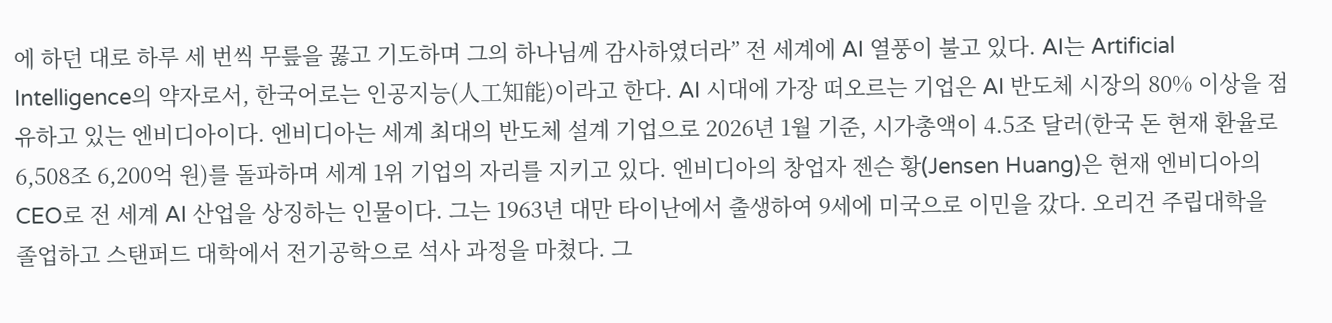에 하던 대로 하루 세 번씩 무릎을 꿇고 기도하며 그의 하나님께 감사하였더라” 전 세계에 AI 열풍이 불고 있다. AI는 Artificial Intelligence의 약자로서, 한국어로는 인공지능(人工知能)이라고 한다. AI 시대에 가장 떠오르는 기업은 AI 반도체 시장의 80% 이상을 점유하고 있는 엔비디아이다. 엔비디아는 세계 최대의 반도체 설계 기업으로 2026년 1월 기준, 시가총액이 4.5조 달러(한국 돈 현재 환율로 6,508조 6,200억 원)를 돌파하며 세계 1위 기업의 자리를 지키고 있다. 엔비디아의 창업자 젠슨 황(Jensen Huang)은 현재 엔비디아의 CEO로 전 세계 AI 산업을 상징하는 인물이다. 그는 1963년 대만 타이난에서 출생하여 9세에 미국으로 이민을 갔다. 오리건 주립대학을 졸업하고 스탠퍼드 대학에서 전기공학으로 석사 과정을 마쳤다. 그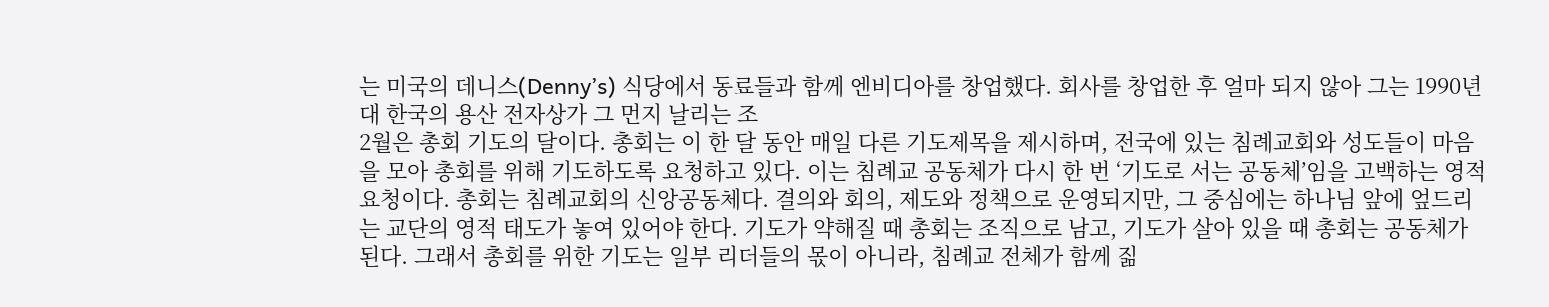는 미국의 데니스(Denny’s) 식당에서 동료들과 함께 엔비디아를 창업했다. 회사를 창업한 후 얼마 되지 않아 그는 1990년대 한국의 용산 전자상가 그 먼지 날리는 조
2월은 총회 기도의 달이다. 총회는 이 한 달 동안 매일 다른 기도제목을 제시하며, 전국에 있는 침례교회와 성도들이 마음을 모아 총회를 위해 기도하도록 요청하고 있다. 이는 침례교 공동체가 다시 한 번 ‘기도로 서는 공동체’임을 고백하는 영적 요청이다. 총회는 침례교회의 신앙공동체다. 결의와 회의, 제도와 정책으로 운영되지만, 그 중심에는 하나님 앞에 엎드리는 교단의 영적 태도가 놓여 있어야 한다. 기도가 약해질 때 총회는 조직으로 남고, 기도가 살아 있을 때 총회는 공동체가 된다. 그래서 총회를 위한 기도는 일부 리더들의 몫이 아니라, 침례교 전체가 함께 짊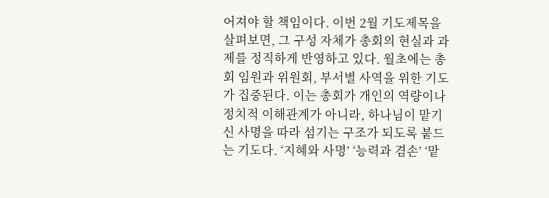어져야 할 책임이다. 이번 2월 기도제목을 살펴보면, 그 구성 자체가 총회의 현실과 과제를 정직하게 반영하고 있다. 월초에는 총회 임원과 위원회, 부서별 사역을 위한 기도가 집중된다. 이는 총회가 개인의 역량이나 정치적 이해관계가 아니라, 하나님이 맡기신 사명을 따라 섬기는 구조가 되도록 붙드는 기도다. ‘지혜와 사명’ ‘능력과 겸손’ ‘맡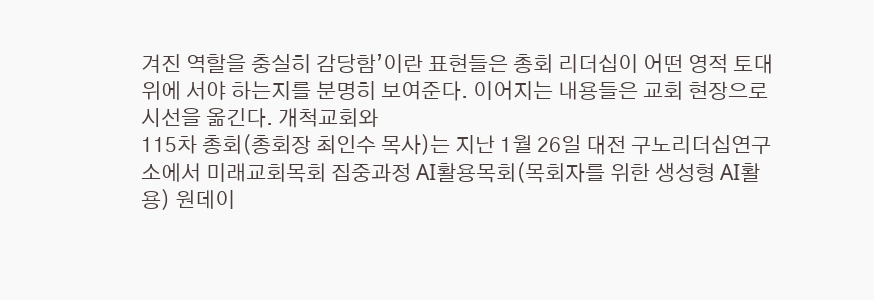겨진 역할을 충실히 감당함’이란 표현들은 총회 리더십이 어떤 영적 토대 위에 서야 하는지를 분명히 보여준다. 이어지는 내용들은 교회 현장으로 시선을 옮긴다. 개척교회와
115차 총회(총회장 최인수 목사)는 지난 1월 26일 대전 구노리더십연구소에서 미래교회목회 집중과정 AI활용목회(목회자를 위한 생성형 AI활용) 원데이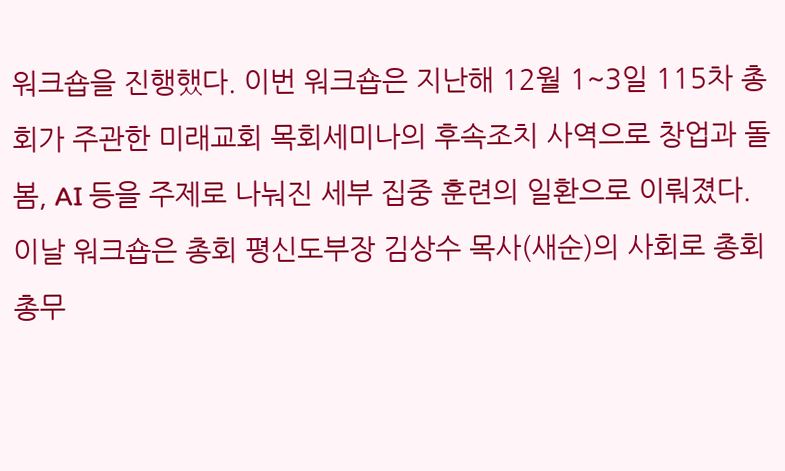워크숍을 진행했다. 이번 워크숍은 지난해 12월 1~3일 115차 총회가 주관한 미래교회 목회세미나의 후속조치 사역으로 창업과 돌봄, AI 등을 주제로 나눠진 세부 집중 훈련의 일환으로 이뤄졌다. 이날 워크숍은 총회 평신도부장 김상수 목사(새순)의 사회로 총회 총무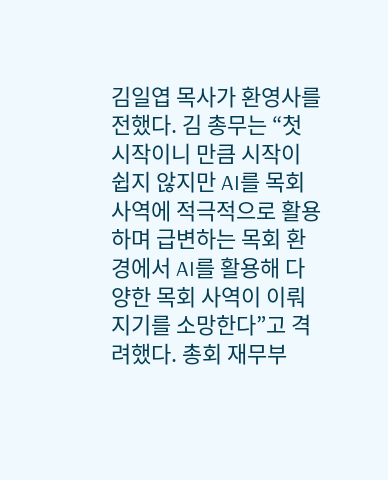김일엽 목사가 환영사를 전했다. 김 총무는 “첫 시작이니 만큼 시작이 쉽지 않지만 AI를 목회 사역에 적극적으로 활용하며 급변하는 목회 환경에서 AI를 활용해 다양한 목회 사역이 이뤄지기를 소망한다”고 격려했다. 총회 재무부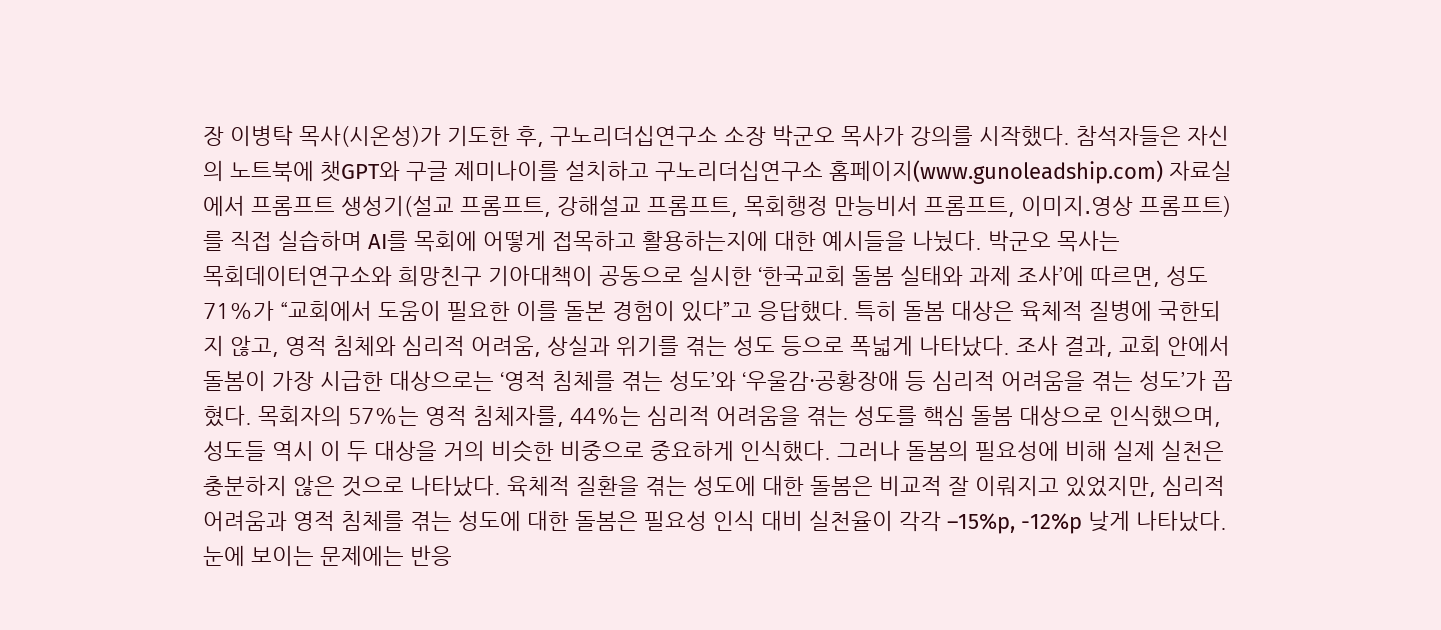장 이병탁 목사(시온성)가 기도한 후, 구노리더십연구소 소장 박군오 목사가 강의를 시작했다. 참석자들은 자신의 노트북에 챗GPT와 구글 제미나이를 설치하고 구노리더십연구소 홈페이지(www.gunoleadship.com) 자료실에서 프롬프트 생성기(설교 프롬프트, 강해설교 프롬프트, 목회행정 만능비서 프롬프트, 이미지․영상 프롬프트)를 직접 실습하며 AI를 목회에 어떻게 접목하고 활용하는지에 대한 예시들을 나눴다. 박군오 목사는
목회데이터연구소와 희망친구 기아대책이 공동으로 실시한 ‘한국교회 돌봄 실태와 과제 조사’에 따르면, 성도 71%가 “교회에서 도움이 필요한 이를 돌본 경험이 있다”고 응답했다. 특히 돌봄 대상은 육체적 질병에 국한되지 않고, 영적 침체와 심리적 어려움, 상실과 위기를 겪는 성도 등으로 폭넓게 나타났다. 조사 결과, 교회 안에서 돌봄이 가장 시급한 대상으로는 ‘영적 침체를 겪는 성도’와 ‘우울감·공황장애 등 심리적 어려움을 겪는 성도’가 꼽혔다. 목회자의 57%는 영적 침체자를, 44%는 심리적 어려움을 겪는 성도를 핵심 돌봄 대상으로 인식했으며, 성도들 역시 이 두 대상을 거의 비슷한 비중으로 중요하게 인식했다. 그러나 돌봄의 필요성에 비해 실제 실천은 충분하지 않은 것으로 나타났다. 육체적 질환을 겪는 성도에 대한 돌봄은 비교적 잘 이뤄지고 있었지만, 심리적 어려움과 영적 침체를 겪는 성도에 대한 돌봄은 필요성 인식 대비 실천율이 각각 –15%p, -12%p 낮게 나타났다. 눈에 보이는 문제에는 반응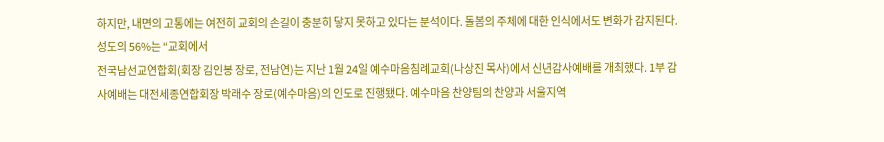하지만, 내면의 고통에는 여전히 교회의 손길이 충분히 닿지 못하고 있다는 분석이다. 돌봄의 주체에 대한 인식에서도 변화가 감지된다. 성도의 56%는 “교회에서
전국남선교연합회(회장 김인봉 장로, 전남연)는 지난 1월 24일 예수마음침례교회(나상진 목사)에서 신년감사예배를 개최했다. 1부 감사예배는 대전세종연합회장 박래수 장로(예수마음)의 인도로 진행됐다. 예수마음 찬양팀의 찬양과 서울지역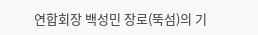연합회장 백성민 장로(뚝섬)의 기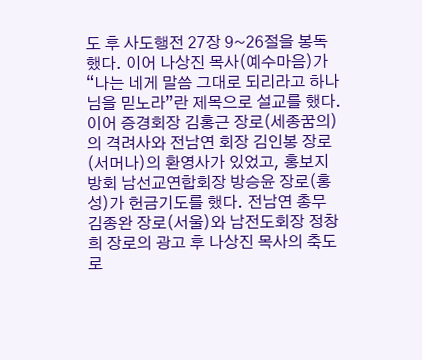도 후 사도행전 27장 9~26절을 봉독했다. 이어 나상진 목사(예수마음)가 “나는 네게 말씀 그대로 되리라고 하나님을 믿노라”란 제목으로 설교를 했다. 이어 증경회장 김홍근 장로(세종꿈의)의 격려사와 전남연 회장 김인봉 장로(서머나)의 환영사가 있었고, 홍보지방회 남선교연합회장 방승윤 장로(홍성)가 헌금기도를 했다. 전남연 총무 김종완 장로(서울)와 남전도회장 정창희 장로의 광고 후 나상진 목사의 축도로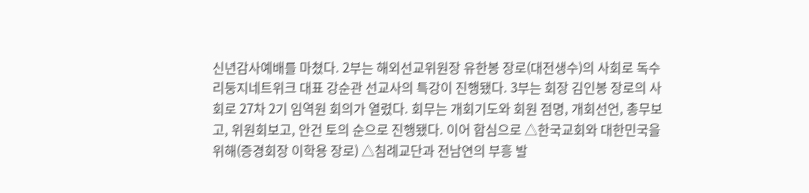신년감사예배를 마쳤다. 2부는 해외선교위원장 유한봉 장로(대전생수)의 사회로 독수리둥지네트위크 대표 강순관 선교사의 특강이 진행됐다. 3부는 회장 김인봉 장로의 사회로 27차 2기 임역원 회의가 열렸다. 회무는 개회기도와 회원 점명, 개회선언, 총무보고, 위원회보고, 안건 토의 순으로 진행됐다. 이어 합심으로 △한국교회와 대한민국을 위해(증경회장 이학용 장로) △침례교단과 전남연의 부흥 발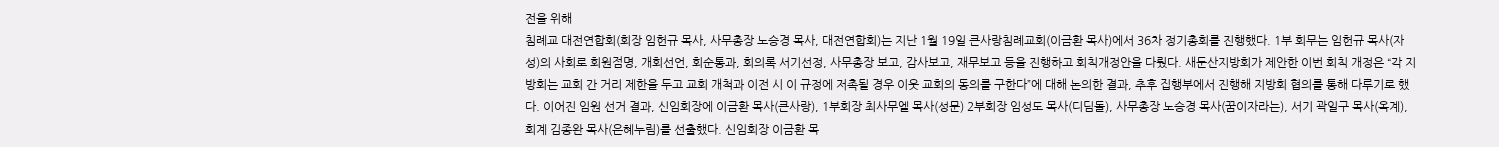전을 위해
침례교 대전연합회(회장 임헌규 목사, 사무총장 노승경 목사, 대전연합회)는 지난 1월 19일 큰사랑침례교회(이금환 목사)에서 36차 정기총회를 진행했다. 1부 회무는 임헌규 목사(자성)의 사회로 회원점명, 개회선언, 회순통과, 회의록 서기선정, 사무총장 보고, 감사보고, 재무보고 등을 진행하고 회칙개정안을 다뤘다. 새둔산지방회가 제안한 이번 회칙 개정은 “각 지방회는 교회 간 거리 제한을 두고 교회 개척과 이전 시 이 규정에 저촉될 경우 이웃 교회의 동의를 구한다”에 대해 논의한 결과, 추후 집행부에서 진행해 지방회 협의를 통해 다루기로 했다. 이어진 임원 선거 결과, 신임회장에 이금환 목사(큰사랑), 1부회장 최사무엘 목사(성문) 2부회장 임성도 목사(디딤돌), 사무총장 노승경 목사(꿈이자라는), 서기 곽일구 목사(옥계), 회계 김종완 목사(은혜누림)를 선출했다. 신임회장 이금환 목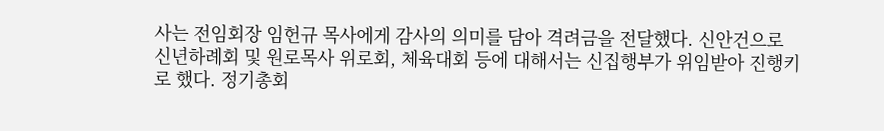사는 전임회장 임헌규 목사에게 감사의 의미를 담아 격려금을 전달했다. 신안건으로 신년하례회 및 원로목사 위로회, 체육대회 등에 대해서는 신집행부가 위임받아 진행키로 했다. 정기총회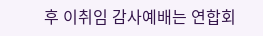후 이취임 감사예배는 연합회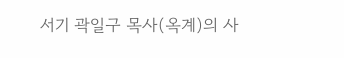서기 곽일구 목사(옥계)의 사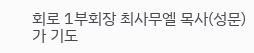회로 1부회장 최사무엘 목사(성문)가 기도